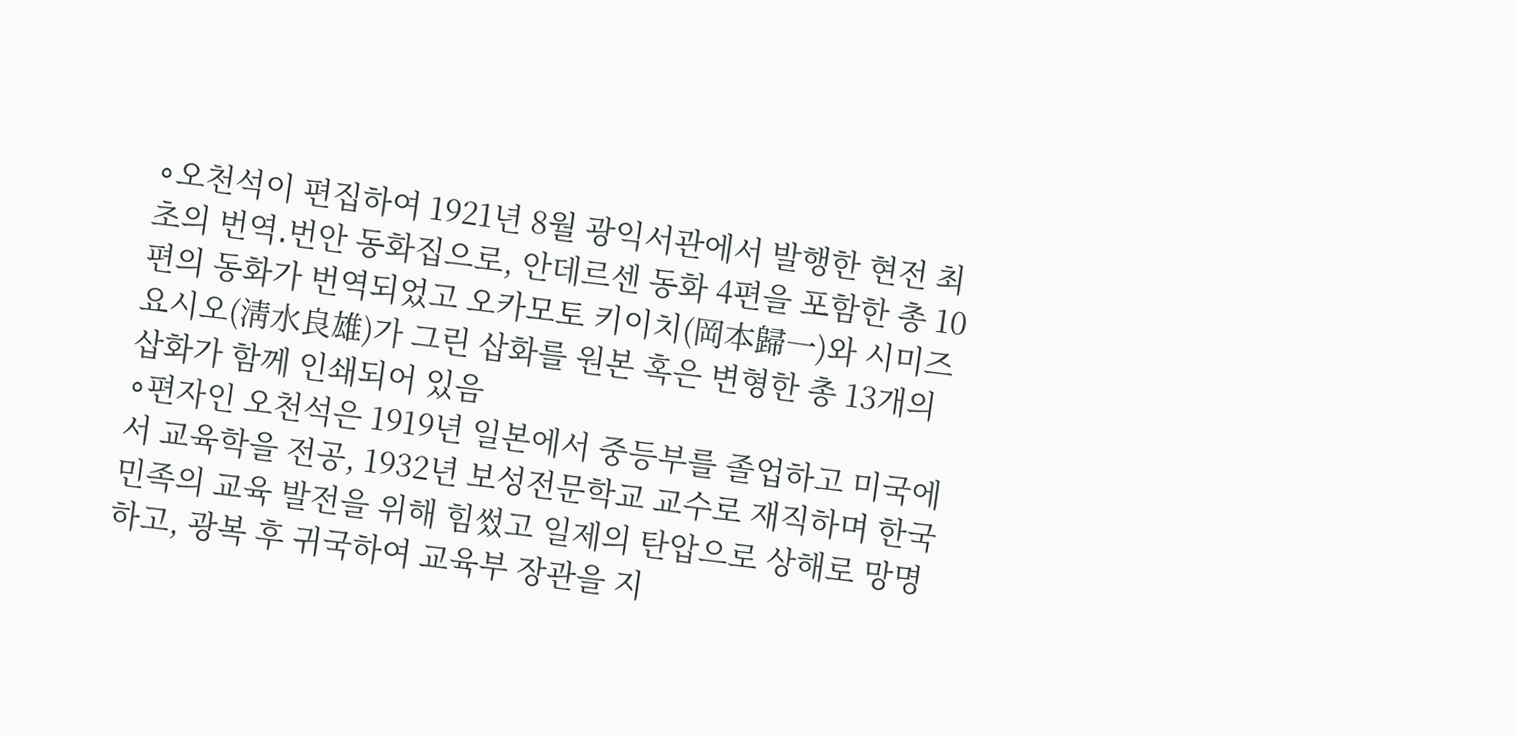∘오천석이 편집하여 1921년 8월 광익서관에서 발행한 현전 최초의 번역․번안 동화집으로, 안데르센 동화 4편을 포함한 총 10편의 동화가 번역되었고 오카모토 키이치(岡本歸一)와 시미즈 요시오(淸水良雄)가 그린 삽화를 원본 혹은 변형한 총 13개의 삽화가 함께 인쇄되어 있음
∘편자인 오천석은 1919년 일본에서 중등부를 졸업하고 미국에서 교육학을 전공, 1932년 보성전문학교 교수로 재직하며 한국민족의 교육 발전을 위해 힘썼고 일제의 탄압으로 상해로 망명하고, 광복 후 귀국하여 교육부 장관을 지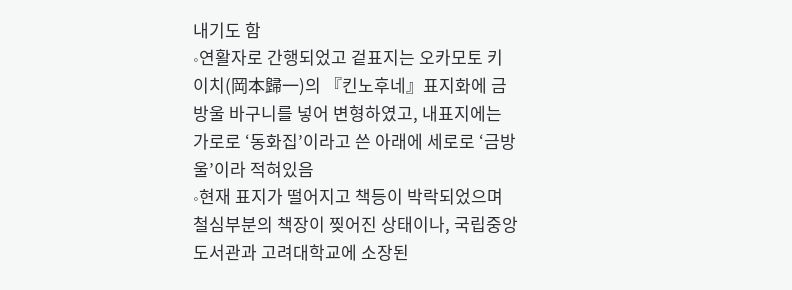내기도 함
∘연활자로 간행되었고 겉표지는 오카모토 키이치(岡本歸一)의 『킨노후네』표지화에 금방울 바구니를 넣어 변형하였고, 내표지에는 가로로 ‘동화집’이라고 쓴 아래에 세로로 ‘금방울’이라 적혀있음
∘현재 표지가 떨어지고 책등이 박락되었으며 철심부분의 책장이 찢어진 상태이나, 국립중앙도서관과 고려대학교에 소장된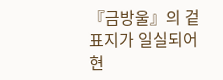『금방울』의 겉표지가 일실되어 현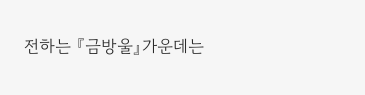전하는 『금방울』가운데는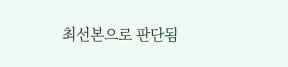최선본으로 판단됨